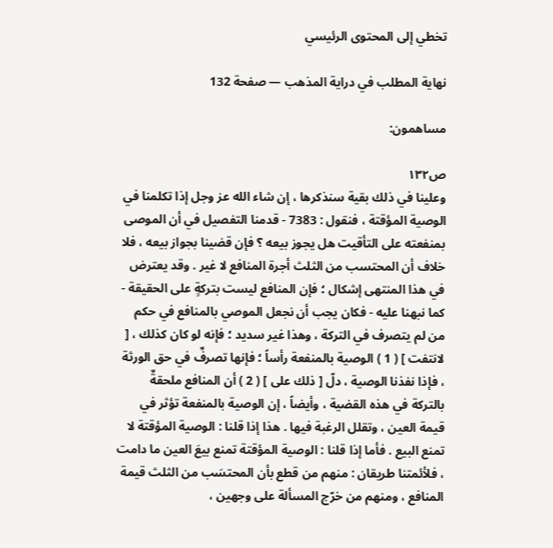تخطي إلى المحتوى الرئيسي

نهاية المطلب في دراية المذهب — صفحة 132

مساهمون:

ص١٣٢
وعلينا في ذلك بقية سنذكرها ، إن شاء الله عز وجل إذا تكلمنا في الوصية المؤقتة ، فنقول : 7383 - قدمنا التفصيل في أن الموصى بمنفعته على التأقيت هل يجوز بيعه ؟ فإن قضينا بجواز بيعه ، فلا خلاف أن المحتسب من الثلث أجرة المنافع لا غير . وقد يعترض في هذا المنتهى إشكال ؛ فإن المنافع ليست بتركةٍ على الحقيقة - كما نبهنا عليه - فكان يجب أن نجعل الموصي بالمنافع في حكم من لم يتصرف في التركة ، وهذا غير سديد ؛ فإنه لو كان كذلك ، [ لانتفت ] ( 1 ) الوصية بالمنفعة رأساً ؛ فإنها تصرفٌ في حق الورثة ، فإذا نفذنا الوصية ، دلّ [ ذلك على ] ( 2 ) أن المنافع ملحقةٌ بالتركة في هذه القضية ، وأيضاً ، إن الوصية بالمنفعة تؤثر في قيمة العين ، وتقلل الرغبة فيها . هذا إذا قلنا : الوصية المؤقتة لا تمنع البيع . فأما إذا قلنا : الوصية المؤقتة تمنع بيعَ العين ما دامت ، فلأئمتنا طريقان : منهم من قطع بأن المحتسَب من الثلث قيمة المنافع ، ومنهم من خرّج المسألة على وجهين ،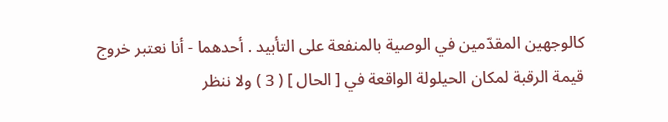كالوجهين المقدّمين في الوصية بالمنفعة على التأبيد . أحدهما - أنا نعتبر خروج قيمة الرقبة لمكان الحيلولة الواقعة في [ الحال ] ( 3 ) ولا ننظر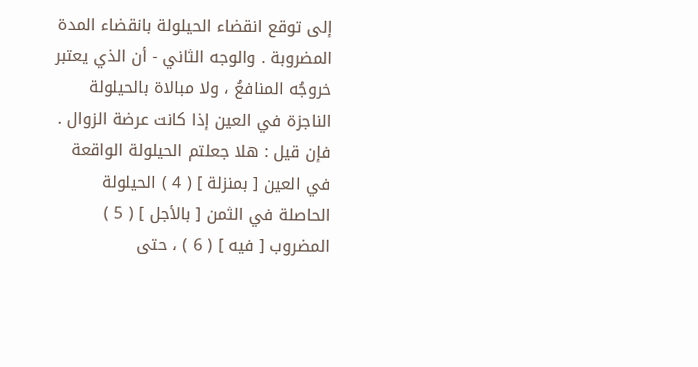إلى توقع انقضاء الحيلولة بانقضاء المدة المضروبة . والوجه الثاني - أن الذي يعتبر خروجُه المنافعُ ، ولا مبالاة بالحيلولة الناجزة في العين إذا كانت عرضة الزوال . فإن قيل : هلا جعلتم الحيلولة الواقعة في العين [ بمنزلة ] ( 4 ) الحيلولة الحاصلة في الثمن [ بالأجل ] ( 5 ) المضروب [ فيه ] ( 6 ) ، حتى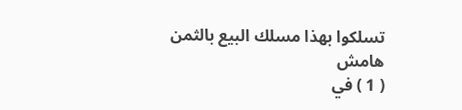تسلكوا بهذا مسلك البيع بالثمن
هامش
( 1 ) في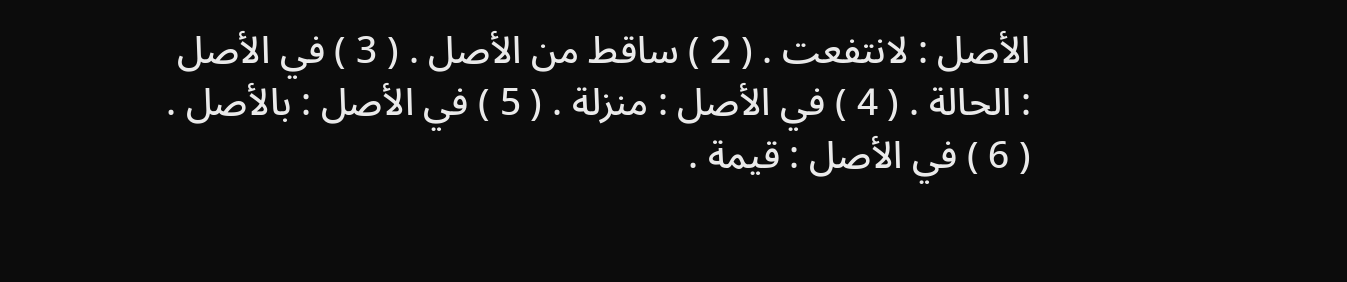الأصل : لانتفعت . ( 2 ) ساقط من الأصل . ( 3 ) في الأصل : الحالة . ( 4 ) في الأصل : منزلة . ( 5 ) في الأصل : بالأصل . ( 6 ) في الأصل : قيمة .